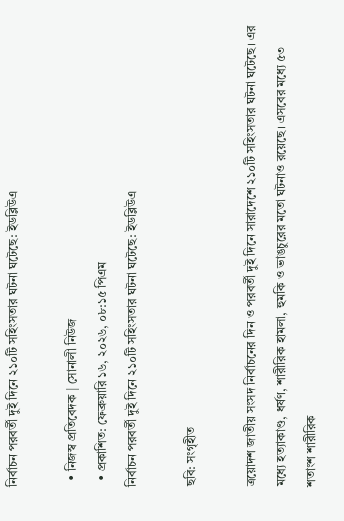নির্বাচন পরবর্তী দুই দিনে ২১০টি সহিংসতার ঘটনা ঘটেছে: ইডব্লিউএ

  • নিজস্ব প্রতিবেদক | সোনালী নিউজ
  • প্রকাশিত: ফেব্রুয়ারি ১৬, ২০২৬, ০৮:১৫ পিএম
নির্বাচন পরবর্তী দুই দিনে ২১০টি সহিংসতার ঘটনা ঘটেছে: ইডব্লিউএ

ছবি: সংগৃহীত

ত্রয়োদশ জাতীয় সংসদ নির্বাচনের দিন ও পরবর্তী দুই দিনে সারাদেশে ২১০টি সহিংসতার ঘটনা ঘটেছে। এর মধ্যে হত্যাকাণ্ড, ধর্ষণ, শারীরিক হামলা, হুমকি ও ভাঙচুরের মতো ঘটনাও রয়েছে। এসবের মধ্যে ৫৩ শতাংশ শারীরিক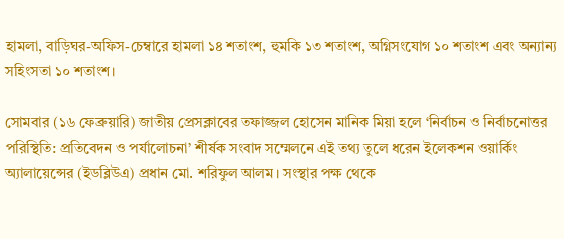হামলা, বাড়িঘর-অফিস-চেম্বারে হামলা ১৪ শতাংশ, হুমকি ১৩ শতাংশ, অগ্নিসংযোগ ১০ শতাংশ এবং অন্যান্য সহিংসতা ১০ শতাংশ।

সোমবার (১৬ ফেব্রুয়ারি) জাতীয় প্রেসক্লাবের তফাজ্জল হোসেন মানিক মিয়া হলে ‘নির্বাচন ও নির্বাচনোত্তর পরিস্থিতি: প্রতিবেদন ও পর্যালোচনা’ শীর্ষক সংবাদ সম্মেলনে এই তথ্য তুলে ধরেন ইলেকশন ওয়ার্কিং অ্যালায়েন্সের (ইডব্লিউএ) প্রধান মো. শরিফুল আলম। সংস্থার পক্ষ থেকে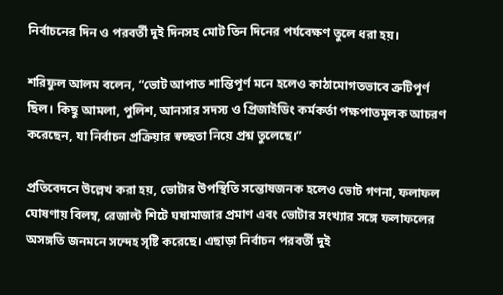নির্বাচনের দিন ও পরবর্তী দুই দিনসহ মোট তিন দিনের পর্যবেক্ষণ তুলে ধরা হয়।

শরিফুল আলম বলেন, “ভোট আপাত শান্তিপূর্ণ মনে হলেও কাঠামোগতভাবে ত্রুটিপূর্ণ ছিল। কিছু আমলা, পুলিশ, আনসার সদস্য ও প্রিজাইডিং কর্মকর্তা পক্ষপাতমূলক আচরণ করেছেন, যা নির্বাচন প্রক্রিয়ার স্বচ্ছতা নিয়ে প্রশ্ন তুলেছে।”

প্রতিবেদনে উল্লেখ করা হয়, ভোটার উপস্থিতি সন্তোষজনক হলেও ভোট গণনা, ফলাফল ঘোষণায় বিলম্ব, রেজাল্ট শিটে ঘষামাজার প্রমাণ এবং ভোটার সংখ্যার সঙ্গে ফলাফলের অসঙ্গতি জনমনে সন্দেহ সৃষ্টি করেছে। এছাড়া নির্বাচন পরবর্তী দুই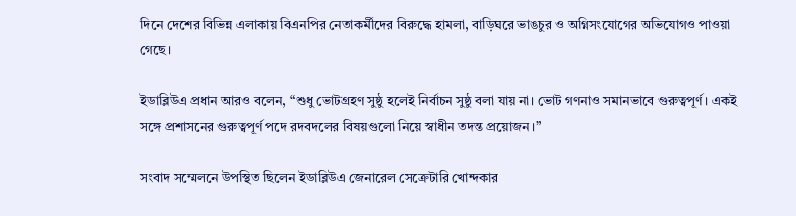দিনে দেশের বিভিন্ন এলাকায় বিএনপির নেতাকর্মীদের বিরুদ্ধে হামলা, বাড়িঘরে ভাঙচুর ও অগ্নিসংযোগের অভিযোগও পাওয়া গেছে।

ইডাব্লিউএ প্রধান আরও বলেন, “শুধু ভোটগ্রহণ সুষ্ঠু হলেই নির্বাচন সুষ্ঠু বলা যায় না। ভোট গণনাও সমানভাবে গুরুত্বপূর্ণ। একই সঙ্গে প্রশাসনের গুরুত্বপূর্ণ পদে রদবদলের বিষয়গুলো নিয়ে স্বাধীন তদন্ত প্রয়োজন।”

সংবাদ সম্মেলনে উপস্থিত ছিলেন ইডাব্লিউএ জেনারেল সেক্রেটারি খোন্দকার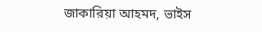জাকারিয়া আহমদ, ভাইস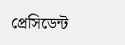প্রেসিডেন্ট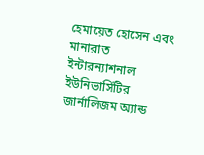হেমায়েত হোসেন এবং মানারাত ইন্টারন্যাশনাল ইউনিভার্সিটির জার্নালিজম অ্যান্ড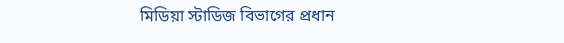মিডিয়া স্টাডিজ বিভাগের প্রধান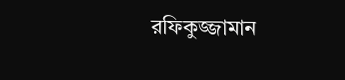রফিকুজ্জামান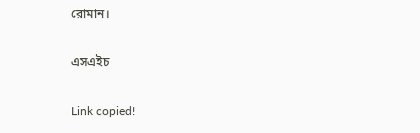রোমান।

এসএইচ

Link copied!